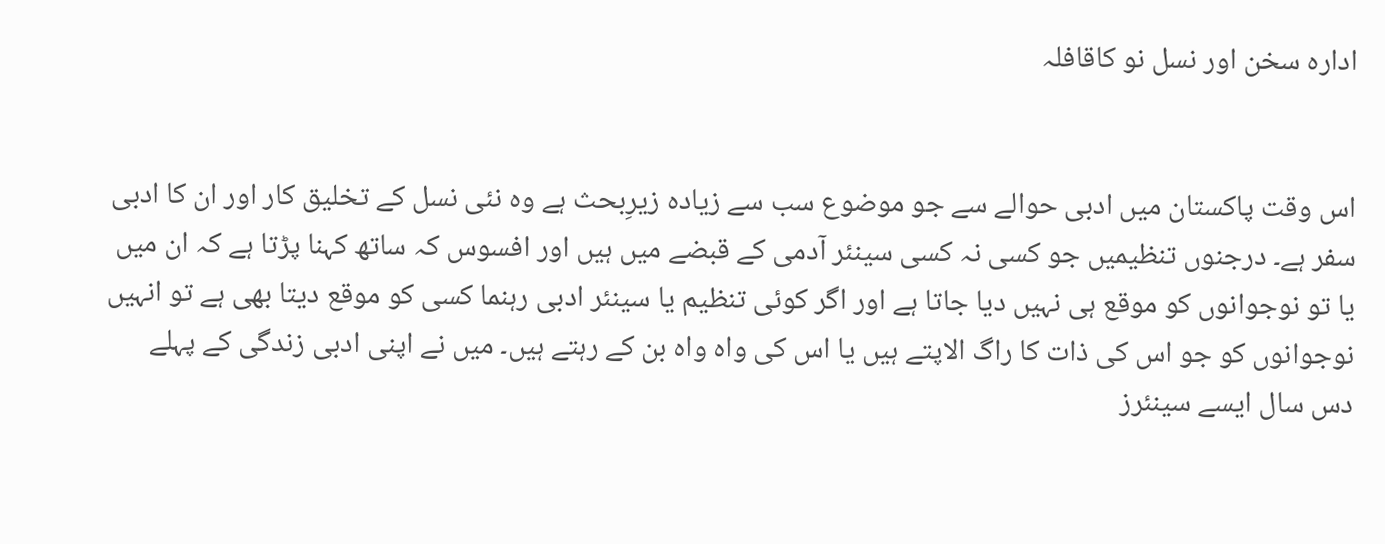ادارہ سخن اور نسل نو کاقافلہ


اس وقت پاکستان میں ادبی حوالے سے جو موضوع سب سے زیادہ زیرِبحث ہے وہ نئی نسل کے تخلیق کار اور ان کا ادبی سفر ہے۔ درجنوں تنظیمیں جو کسی نہ کسی سینئر آدمی کے قبضے میں ہیں اور افسوس کہ ساتھ کہنا پڑتا ہے کہ ان میں یا تو نوجوانوں کو موقع ہی نہیں دیا جاتا ہے اور اگر کوئی تنظیم یا سینئر ادبی رہنما کسی کو موقع دیتا بھی ہے تو انہیں نوجوانوں کو جو اس کی ذات کا راگ الاپتے ہیں یا اس کی واہ واہ بن کے رہتے ہیں۔ میں نے اپنی ادبی زندگی کے پہلے دس سال ایسے سینئرز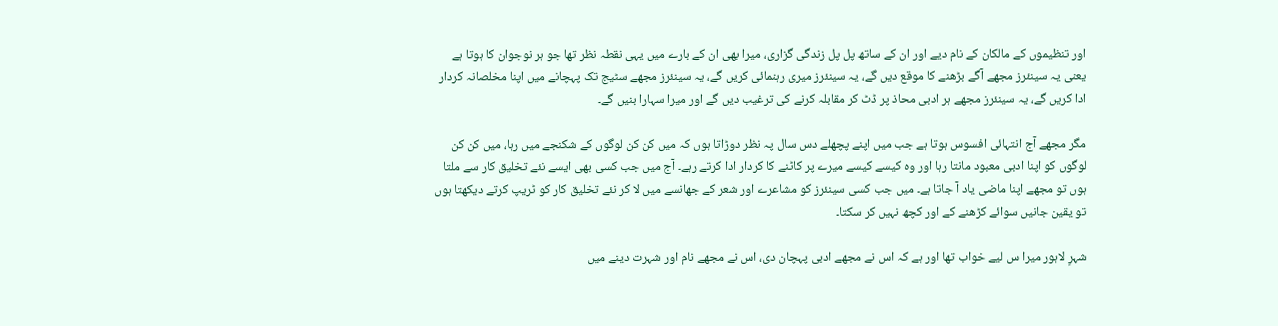اور تنظیموں کے مالکان کے نام دیے اور ان کے ساتھ پل پل زندگی گزاری، میرا بھی ان کے بارے میں یہی نقطہ نظر تھا جو ہر نوجوان کا ہوتا ہے یعنی یہ سینئرز مجھے آگے بڑھنے کا موقع دیں گے، یہ سینئرز میری رہنمائی کریں گے، یہ سینئرز مجھے سٹیج تک پہچانے میں اپنا مخلصانہ کردار ادا کریں گے، یہ سینئرز مجھے ہر ادبی محاذ پر ڈٹ کر مقابلہ کرنے کی ترغیب دیں گے اور میرا سہارا بنیں گے۔

مگر مجھے آج انتہائی افسوس ہوتا ہے جب میں اپنے پچھلے دس سال پہ نظر دوڑاتا ہوں کہ میں کن کن لوگوں کے شکنجے میں رہا، میں کن کن لوگوں کو اپنا ادبی معبود مانتا رہا اور وہ کیسے کیسے میرے پر کاٹنے کا کردار ادا کرتے رہے۔ آج میں جب کسی بھی ایسے نئے تخلیق کار سے ملتا ہوں تو مجھے اپنا ماضی یاد آ جاتا ہے۔ میں جب کسی سینئرز کو مشاعرے اور شعر کے جھانسے میں لا کر نئے تخلیق کار کو ٹریپ کرتے دیکھتا ہوں تو یقین جانیں سوائے کڑھنے کے اور کچھ نہیں کر سکتا۔

شہرِ لاہور میرا س لیے خواب تھا اور ہے کہ اس نے مجھے ادبی پہچان دی، اس نے مجھے نام اور شہرت دینے میں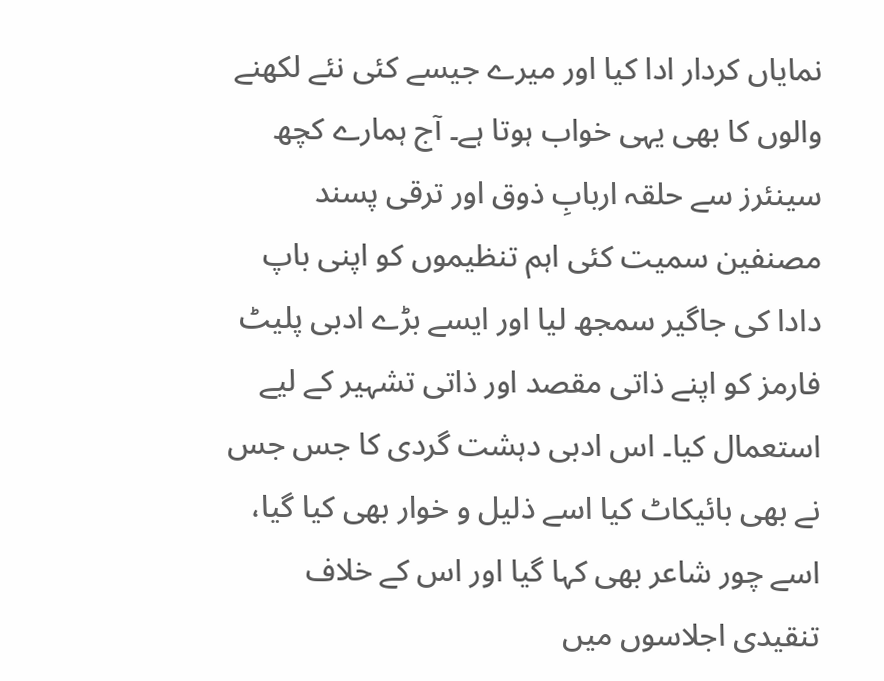نمایاں کردار ادا کیا اور میرے جیسے کئی نئے لکھنے والوں کا بھی یہی خواب ہوتا ہے۔ آج ہمارے کچھ سینئرز سے حلقہ اربابِ ذوق اور ترقی پسند مصنفین سمیت کئی اہم تنظیموں کو اپنی باپ دادا کی جاگیر سمجھ لیا اور ایسے بڑے ادبی پلیٹ فارمز کو اپنے ذاتی مقصد اور ذاتی تشہیر کے لیے استعمال کیا۔ اس ادبی دہشت گردی کا جس جس نے بھی بائیکاٹ کیا اسے ذلیل و خوار بھی کیا گیا، اسے چور شاعر بھی کہا گیا اور اس کے خلاف تنقیدی اجلاسوں میں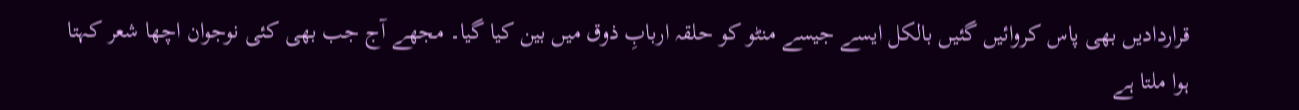قراردادیں بھی پاس کروائیں گئیں بالکل ایسے جیسے منٹو کو حلقہ اربابِ ذوق میں بین کیا گیا۔ مجھے آج جب بھی کئی نوجوان اچھا شعر کہتا ہوا ملتا ہے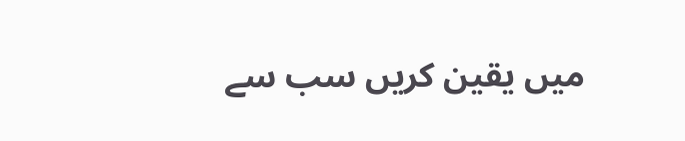میں یقین کریں سب سے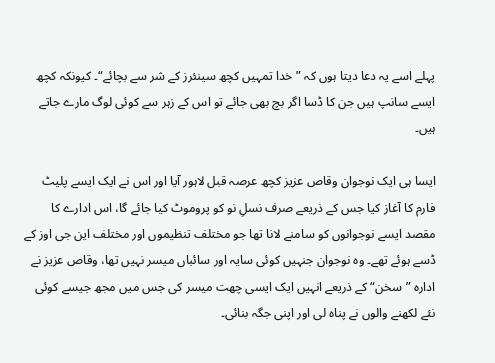پہلے اسے یہ دعا دیتا ہوں کہ ”خدا تمہیں کچھ سینئرز کے شر سے بچائے“۔ کیونکہ کچھ ایسے سانپ ہیں جن کا ڈسا اگر بچ بھی جائے تو اس کے زہر سے کوئی لوگ مارے جاتے ہیں۔

ایسا ہی ایک نوجوان وقاص عزیز کچھ عرصہ قبل لاہور آیا اور اس نے ایک ایسے پلیٹ فارم کا آغاز کیا جس کے ذریعے صرف نسلِ نو کو پروموٹ کیا جائے گا، اس ادارے کا مقصد ایسے نوجوانوں کو سامنے لانا تھا جو مختلف تنظیموں اور مختلف این جی اوز کے ڈسے ہوئے تھے۔ وہ نوجوان جنہیں کوئی سایہ اور سائباں میسر نہیں تھا، وقاص عزیز نے ادارہ ”سخن“ کے ذریعے انہیں ایک ایسی چھت میسر کی جس میں مجھ جیسے کوئی نئے لکھنے والوں نے پناہ لی اور اپنی جگہ بنائی۔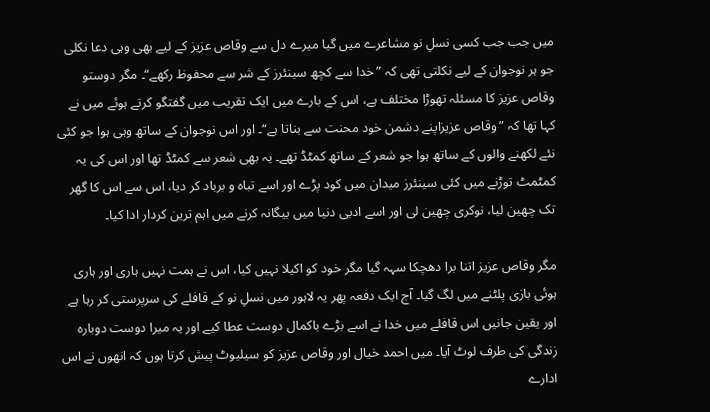میں جب جب کسی نسلِ نو مشاعرے میں گیا میرے دل سے وقاص عزیز کے لیے بھی وہی دعا نکلی جو ہر نوجوان کے لیے نکلتی تھی کہ ”خدا سے کچھ سینئرز کے شر سے محفوظ رکھے“۔ مگر دوستو وقاص عزیز کا مسئلہ تھوڑا مختلف ہے، اس کے بارے میں ایک تقریب میں گفتگو کرتے ہوئے میں نے کہا تھا کہ ”وقاص عزیزاپنے دشمن خود محنت سے بناتا ہے“۔ اور اس نوجوان کے ساتھ وہی ہوا جو کئی نئے لکھنے والوں کے ساتھ ہوا جو شعر کے ساتھ کمٹڈ تھے۔ یہ بھی شعر سے کمٹڈ تھا اور اس کی یہ کمٹمٹ توڑنے میں کئی سینئرز میدان میں کود پڑے اور اسے تباہ و برباد کر دیا، اس سے اس کا گھر تک چھین لیا، نوکری چھین لی اور اسے ادبی دنیا میں بیگانہ کرنے میں اہم ترین کردار ادا کیا۔

مگر وقاص عزیز اتنا برا دھچکا سہہ گیا مگر خود کو اکیلا نہیں کیا، اس نے ہمت نہیں ہاری اور ہاری ہوئی بازی پلٹنے میں لگ گیا۔ آج ایک دفعہ پھر یہ لاہور میں نسلِ نو کے قافلے کی سرپرستی کر رہا ہے اور یقین جانیں اس قافلے میں خدا نے اسے بڑے باکمال دوست عطا کیے اور یہ میرا دوست دوبارہ زندگی کی طرف لوٹ آیا۔ میں احمد خیال اور وقاص عزیز کو سیلیوٹ پیش کرتا ہوں کہ انھوں نے اس ادارے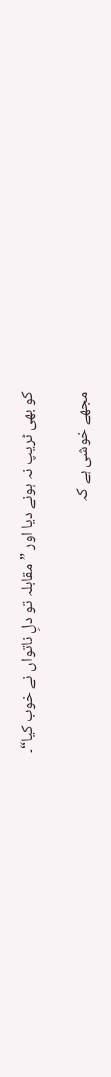کو بھی ٹریپ نہ ہونے دیا اور ”مقابلہ تو دلِ ناتواں نے خوب کیا“۔

مجھے خوشی ہے کہ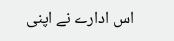اس ادارے نے اپنی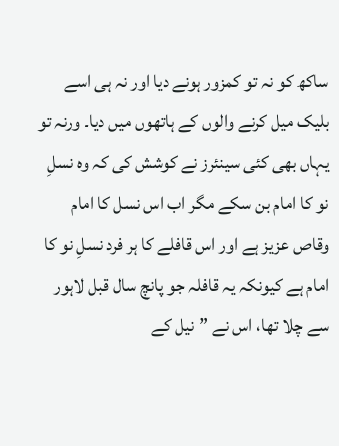ساکھ کو نہ تو کمزور ہونے دیا اور نہ ہی اسے بلیک میل کرنے والوں کے ہاتھوں میں دیا۔ ورنہ تو یہاں بھی کئی سینئرز نے کوشش کی کہ وہ نسلِ نو کا امام بن سکے مگر اب اس نسل کا امام وقاص عزیز ہے اور اس قافلے کا ہر فرد نسلِ نو کا امام ہے کیونکہ یہ قافلہ جو پانچ سال قبل لاہور سے چلا تھا، اس نے ”نیل کے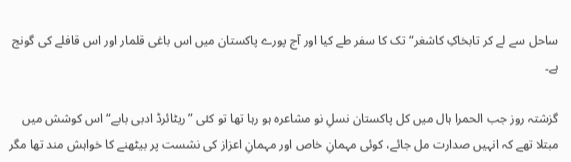ساحل سے لے کر تابخاکِ کاشغر“ تک کا سفر طے کیا اور آج پورے پاکستان میں اس باغی قلمار اور اس قافلے کی گونج ہے۔

گزشتہ روز جب الحمرا ہال میں کل پاکستان نسلِ نو مشاعرہ ہو رہا تھا تو کئی ”ریٹائرڈ ادبی بابے“ اس کوشش میں مبتلا تھے کہ انہیں صدارت مل جائے، کوئی مہمانِ خاص اور مہمانِ اعزاز کی نشست پر بیٹھنے کا خواہش مند تھا مگر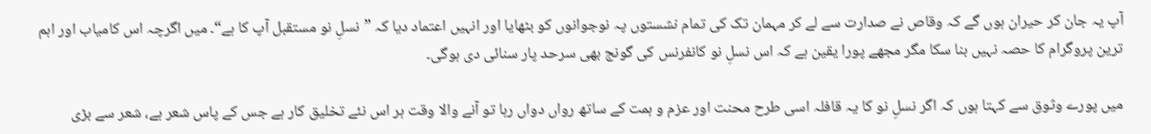آپ یہ جان کر حیران ہوں گے کہ وقاص نے صدارت سے لے کر مہمان تک کی تمام نشستوں پہ نوجوانوں کو بٹھایا اور انہیں اعتماد دیا کہ ”نسلِ نو مستقبل آپ کا ہے“۔ میں اگرچہ اس کامیاب اور اہم ترین پروگرام کا حصہ نہیں بنا سکا مگر مجھے پورا یقین ہے کہ اس نسلِ نو کانفرنس کی گونج بھی سرحد پار سنائی دی ہوگی۔

میں پورے وثوق سے کہتا ہوں کہ اگر نسلِ نو کا یہ قافلہ اسی طرح محنت اور عزم و ہمت کے ساتھ رواں دواں رہا تو آنے والا وقت ہر اس نئے تخلیق کار ہے جس کے پاس شعر ہے، شعر سے بڑی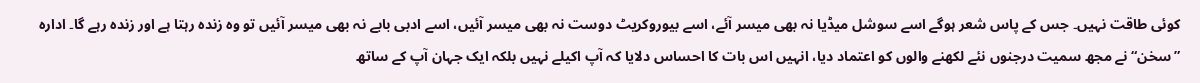کوئی طاقت نہیں۔ جس کے پاس شعر ہوگے اسے سوشل میڈیا نہ بھی میسر آئے، اسے بیوروکریٹ دوست نہ بھی میسر آئیں، اسے ادبی بابے نہ بھی میسر آئیں تو وہ زندہ رہتا ہے اور زندہ رہے گا۔ ادارہ ”سخن“ نے مجھ سمیت درجنوں نئے لکھنے والوں کو اعتماد دیا، انہیں اس بات کا احساس دلایا کہ آپ اکیلے نہیں بلکہ ایک جہان آپ کے ساتھ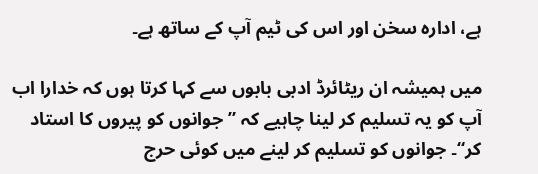ہے، ادارہ سخن اور اس کی ٹیم آپ کے ساتھ ہے۔

میں ہمیشہ ان ریٹائرڈ ادبی بابوں سے کہا کرتا ہوں کہ خدارا اب آپ کو یہ تسلیم کر لینا چاہیے کہ ”جوانوں کو پیروں کا استاد کر“۔ جوانوں کو تسلیم کر لینے میں کوئی حرج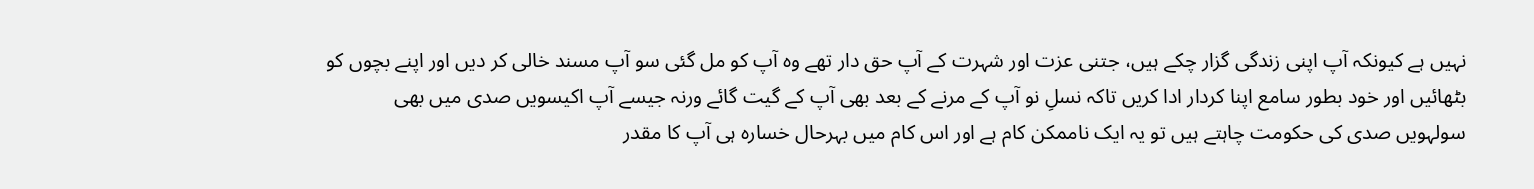نہیں ہے کیونکہ آپ اپنی زندگی گزار چکے ہیں، جتنی عزت اور شہرت کے آپ حق دار تھے وہ آپ کو مل گئی سو آپ مسند خالی کر دیں اور اپنے بچوں کو بٹھائیں اور خود بطور سامع اپنا کردار ادا کریں تاکہ نسلِ نو آپ کے مرنے کے بعد بھی آپ کے گیت گائے ورنہ جیسے آپ اکیسویں صدی میں بھی سولہویں صدی کی حکومت چاہتے ہیں تو یہ ایک ناممکن کام ہے اور اس کام میں بہرحال خسارہ ہی آپ کا مقدر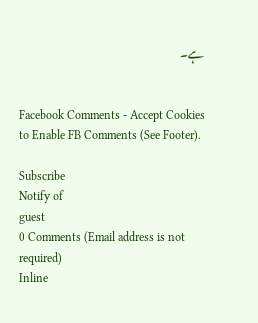ہے۔


Facebook Comments - Accept Cookies to Enable FB Comments (See Footer).

Subscribe
Notify of
guest
0 Comments (Email address is not required)
Inline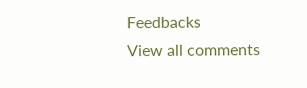Feedbacks
View all comments